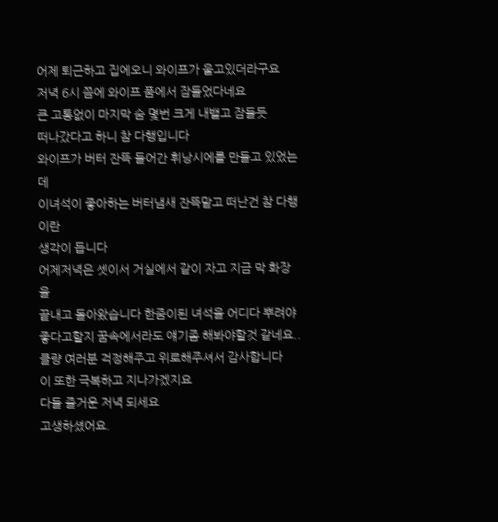어제 퇴근하고 집에오니 와이프가 울고있더라구요
저녁 6시 쯤에 와이프 품에서 잠들었다네요
큰 고통없이 마지막 숨 몇번 크게 내뱉고 잠들듯
떠나갔다고 하니 참 다행입니다
와이프가 버터 잔뜩 들어간 휘낭시에를 만들고 있었는데
이녀석이 좋아하는 버터냄새 잔뜩맡고 떠난건 참 다행이란
생각이 듭니다
어제저녁은 셋이서 거실에서 같이 자고 지금 막 화장을
끝내고 돌아왔습니다 한줌이된 녀석을 어디다 뿌려야
좋다고할지 꿈속에서라도 얘기좀 해봐야할것 같네요..
클량 여러분 걱정해주고 위로해주셔서 감사합니다
이 또한 극복하고 지나가겠지요
다들 즐거운 저녁 되세요
고생하셨어요.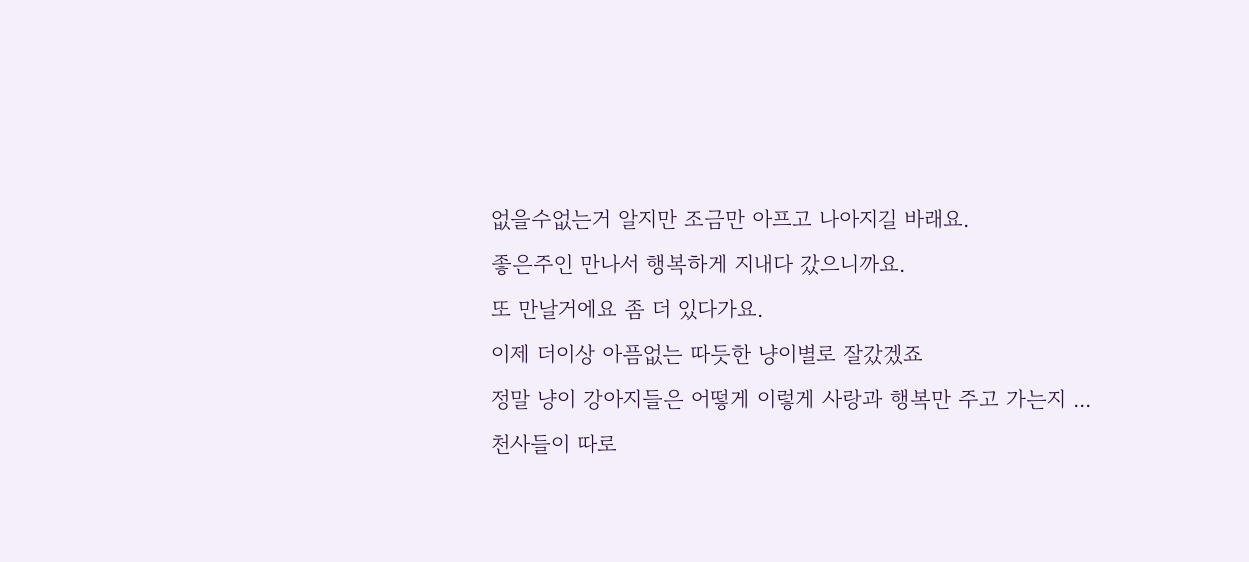없을수없는거 알지만 조금만 아프고 나아지길 바래요.
좋은주인 만나서 행복하게 지내다 갔으니까요.
또 만날거에요 좀 더 있다가요.
이제 더이상 아픔없는 따듯한 냥이별로 잘갔겠죠
정말 냥이 강아지들은 어떻게 이렇게 사랑과 행복만 주고 가는지 ... 천사들이 따로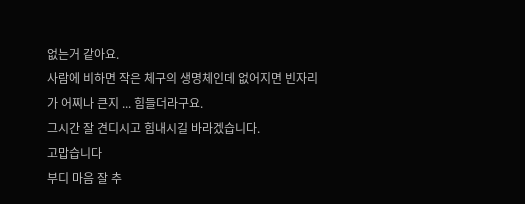없는거 같아요.
사람에 비하면 작은 체구의 생명체인데 없어지면 빈자리가 어찌나 큰지 ... 힘들더라구요.
그시간 잘 견디시고 힘내시길 바라겠습니다.
고맙습니다
부디 마음 잘 추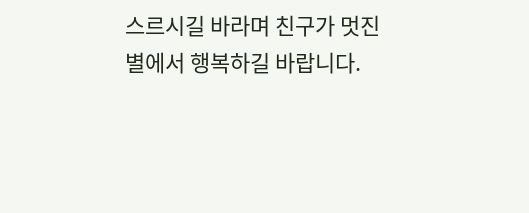스르시길 바라며 친구가 멋진 별에서 행복하길 바랍니다.